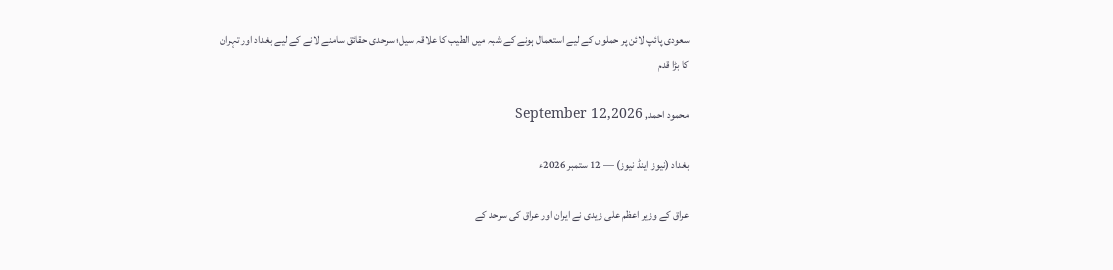سعودی پائپ لائن پر حملوں کے لیے استعمال ہونے کے شبہ میں الطیب کا علاقہ سیل؛ سرحدی حقائق سامنے لانے کے لیے بغداد اور تہران کا بڑا قدم

محمود احمد, September 12,2026

بغداد (نیوز اینڈ نیوز) — 12 ستمبر 2026ء

عراق کے وزیر اعظم علی زیدی نے ایران اور عراق کی سرحد کے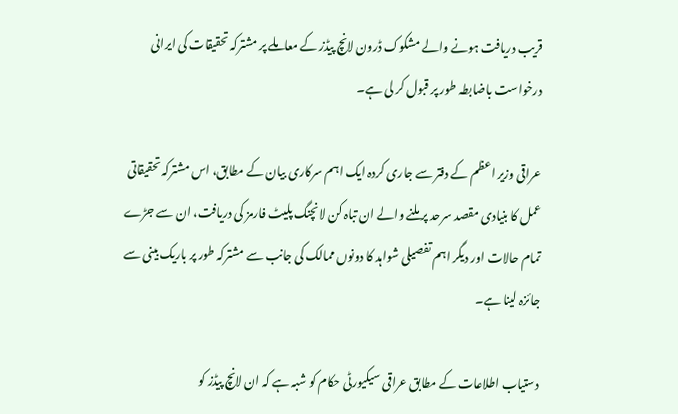قریب دریافت ہونے والے مشکوک ڈرون لانچ پیڈز کے معاملے پر مشترکہ تحقیقات کی ایرانی درخواست باضابطہ طور پر قبول کر لی ہے۔

عراقی وزیر اعظم کے دفتر سے جاری کردہ ایک اہم سرکاری بیان کے مطابق، اس مشترکہ تحقیقاتی عمل کا بنیادی مقصد سرحد پر ملنے والے ان تباہ کن لانچنگ پلیٹ فارمز کی دریافت، ان سے جڑے تمام حالات اور دیگر اہم تفصیلی شواہد کا دونوں ممالک کی جانب سے مشترکہ طور پر باریک بینی سے جائزہ لینا ہے۔

دستیاب اطلاعات کے مطابق عراقی سیکیورٹی حکام کو شبہ ہے کہ ان لانچ پیڈز کو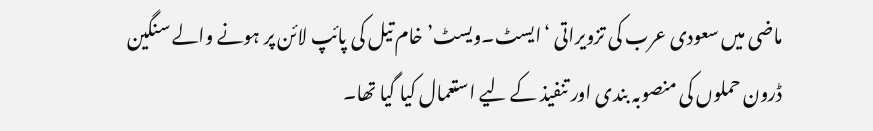ماضی میں سعودی عرب کی تزویراتی ‘ایسٹ۔ویسٹ’ خام تیل کی پائپ لائن پر ہونے والے سنگین ڈرون حملوں کی منصوبہ بندی اور تنفیذ کے لیے استعمال کیا گیا تھا۔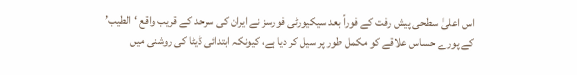اس اعلیٰ سطحی پیش رفت کے فوراً بعد سیکیورٹی فورسز نے ایران کی سرحد کے قریب واقع ‘الطیب’ کے پورے حساس علاقے کو مکمل طور پر سیل کر دیا ہے، کیونکہ ابتدائی ڈیٹا کی روشنی میں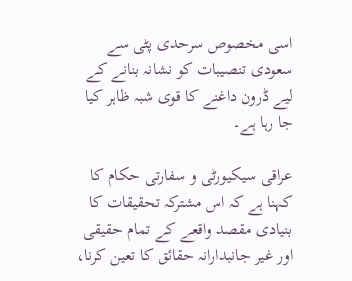اسی مخصوص سرحدی پٹی سے سعودی تنصیبات کو نشانہ بنانے کے لیے ڈرون داغنے کا قوی شبہ ظاہر کیا جا رہا ہے۔

عراقی سیکیورٹی و سفارتی حکام کا کہنا ہے کہ اس مشترکہ تحقیقات کا بنیادی مقصد واقعے کے تمام حقیقی اور غیر جانبدارانہ حقائق کا تعین کرنا،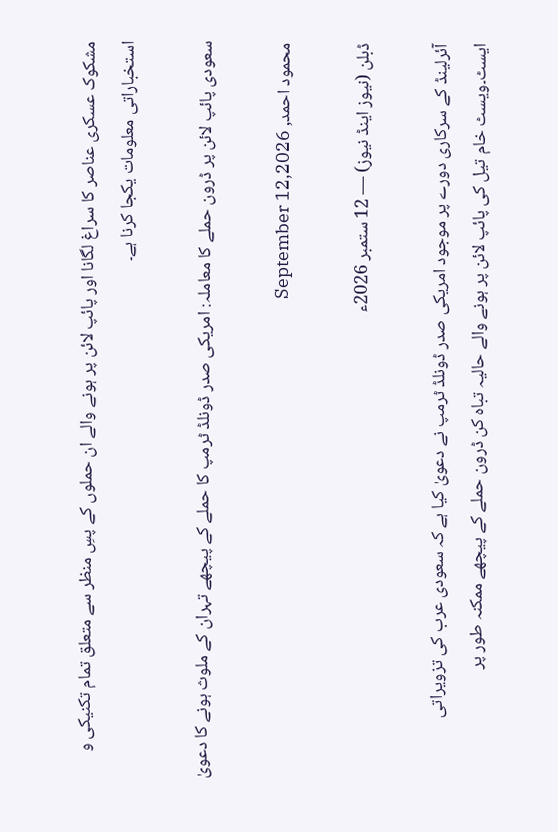مشکوک عسکری عناصر کا سراغ لگانا اور پائپ لائن پر ہونے والے ان حملوں کے پسِ منظر سے متعلق تمام تکنیکی و استخباراتی معلومات یکجا کرنا ہے۔

سعودی پائپ لائن پر ڈرون حملے کا معاملہ: امریکی صدر ڈونلڈ ٹرمپ کا حملے کے پیچھے تہران کے ملوث ہونے کا دعویٰ

محمود احمد, September 12,2026

ڈبلن (نیوز اینڈ نیوز) — 12 ستمبر 2026ء

آئرلینڈ کے سرکاری دورے پر موجود امریکی صدر ڈونلڈ ٹرمپ نے دعویٰ کیا ہے کہ سعودی عرب کی تزویراتی ایسٹ۔ویسٹ خام تیل کی پائپ لائن پر ہونے والے حالیہ تباہ کن ڈرون حملے کے پیچھے ممکنہ طور پر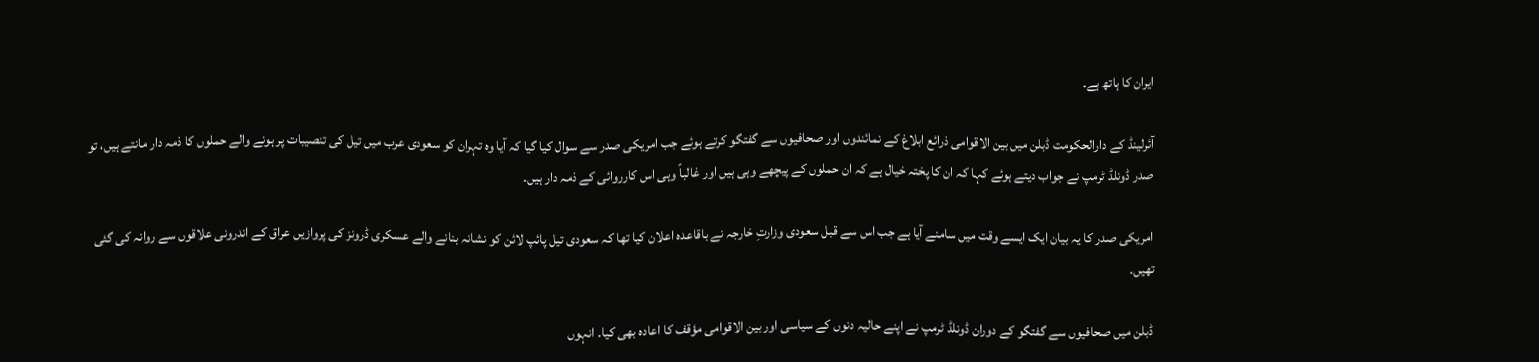ایران کا ہاتھ ہے۔

آئرلینڈ کے دارالحکومت ڈبلن میں بین الاقوامی ذرائع ابلاغ کے نمائندوں اور صحافیوں سے گفتگو کرتے ہوئے جب امریکی صدر سے سوال کیا گیا کہ آیا وہ تہران کو سعودی عرب میں تیل کی تنصیبات پر ہونے والے حملوں کا ذمہ دار مانتے ہیں، تو صدر ڈونلڈ ٹرمپ نے جواب دیتے ہوئے کہا کہ ان کا پختہ خیال ہے کہ ان حملوں کے پیچھے وہی ہیں اور غالباً وہی اس کارروائی کے ذمہ دار ہیں۔

امریکی صدر کا یہ بیان ایک ایسے وقت میں سامنے آیا ہے جب اس سے قبل سعودی وزارتِ خارجہ نے باقاعدہ اعلان کیا تھا کہ سعودی تیل پائپ لائن کو نشانہ بنانے والے عسکری ڈرونز کی پروازیں عراق کے اندرونی علاقوں سے روانہ کی گئی تھیں۔

ڈبلن میں صحافیوں سے گفتگو کے دوران ڈونلڈ ٹرمپ نے اپنے حالیہ دنوں کے سیاسی اور بین الاقوامی مؤقف کا اعادہ بھی کیا۔ انہوں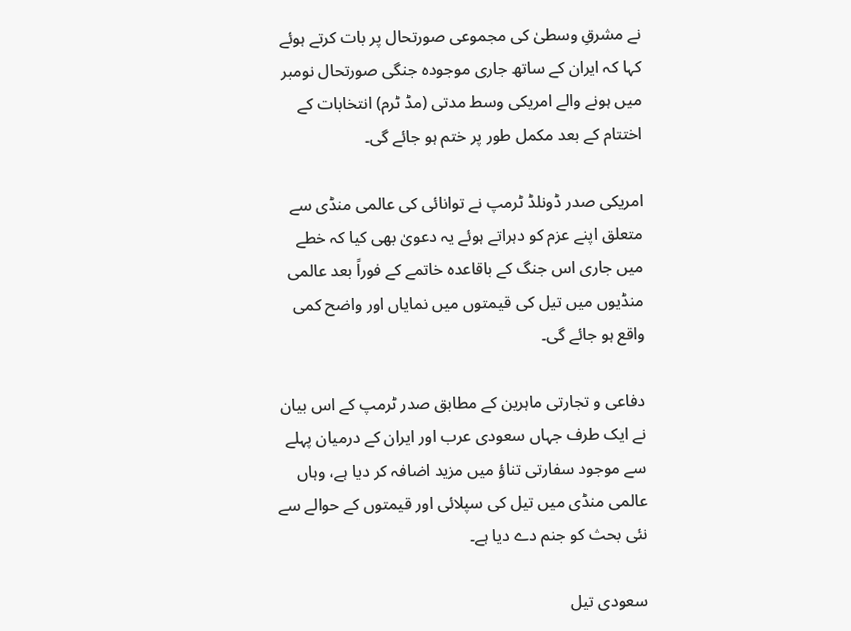نے مشرقِ وسطیٰ کی مجموعی صورتحال پر بات کرتے ہوئے کہا کہ ایران کے ساتھ جاری موجودہ جنگی صورتحال نومبر میں ہونے والے امریکی وسط مدتی (مڈ ٹرم) انتخابات کے اختتام کے بعد مکمل طور پر ختم ہو جائے گی۔

امریکی صدر ڈونلڈ ٹرمپ نے توانائی کی عالمی منڈی سے متعلق اپنے عزم کو دہراتے ہوئے یہ دعویٰ بھی کیا کہ خطے میں جاری اس جنگ کے باقاعدہ خاتمے کے فوراً بعد عالمی منڈیوں میں تیل کی قیمتوں میں نمایاں اور واضح کمی واقع ہو جائے گی۔

دفاعی و تجارتی ماہرین کے مطابق صدر ٹرمپ کے اس بیان نے ایک طرف جہاں سعودی عرب اور ایران کے درمیان پہلے سے موجود سفارتی تناؤ میں مزید اضافہ کر دیا ہے، وہاں عالمی منڈی میں تیل کی سپلائی اور قیمتوں کے حوالے سے نئی بحث کو جنم دے دیا ہے۔

سعودی تیل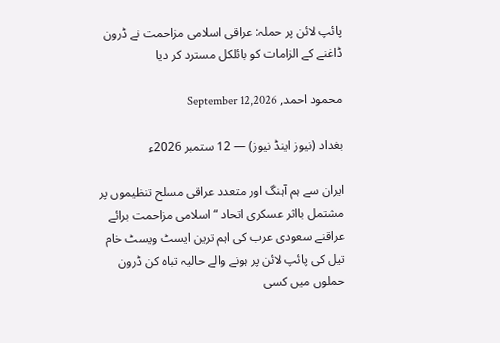پائپ لائن پر حملہ: عراقی اسلامی مزاحمت نے ڈرون ڈاغنے کے الزامات کو بائلکل مسترد کر دیا

محمود احمد, September 12,2026

بغداد (نیوز اینڈ نیوز) — 12 ستمبر 2026ء

ایران سے ہم آہنگ اور متعدد عراقی مسلح تنظیموں پر مشتمل بااثر عسکری اتحاد “اسلامی مزاحمت برائے عراقنے سعودی عرب کی اہم ترین ایسٹ ویسٹ خام تیل کی پائپ لائن پر ہونے والے حالیہ تباہ کن ڈرون حملوں میں کسی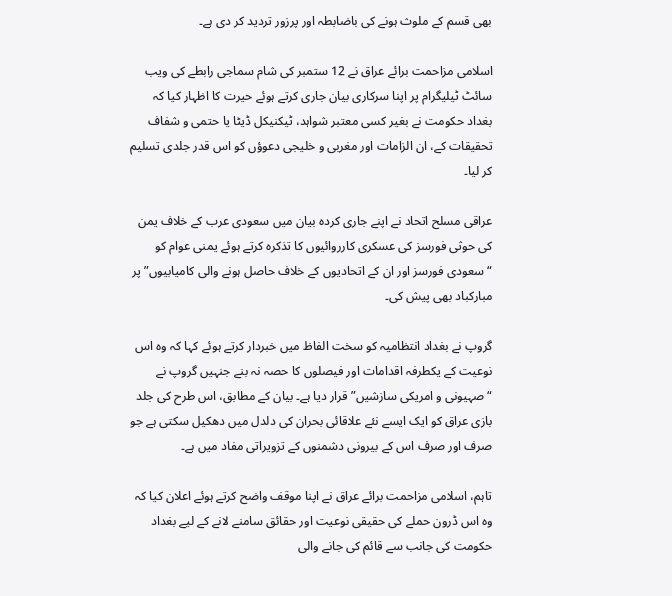بھی قسم کے ملوث ہونے کی باضابطہ اور پرزور تردید کر دی ہے۔

اسلامی مزاحمت برائے عراق نے 12 ستمبر کی شام سماجی رابطے کی ویب سائٹ ٹیلیگرام پر اپنا سرکاری بیان جاری کرتے ہوئے حیرت کا اظہار کیا کہ بغداد حکومت نے بغیر کسی معتبر شواہد، ٹیکنیکل ڈیٹا یا حتمی و شفاف تحقیقات کے، ان الزامات اور مغربی و خلیجی دعوؤں کو اس قدر جلدی تسلیم کر لیا۔

عراقی مسلح اتحاد نے اپنے جاری کردہ بیان میں سعودی عرب کے خلاف یمن کی حوثی فورسز کی عسکری کارروائیوں کا تذکرہ کرتے ہوئے یمنی عوام کو “سعودی فورسز اور ان کے اتحادیوں کے خلاف حاصل ہونے والی کامیابیوں” پر مبارکباد بھی پیش کی۔

گروپ نے بغداد انتظامیہ کو سخت الفاظ میں خبردار کرتے ہوئے کہا کہ وہ اس نوعیت کے یکطرفہ اقدامات اور فیصلوں کا حصہ نہ بنے جنہیں گروپ نے “صہیونی و امریکی سازشیں” قرار دیا ہے۔ بیان کے مطابق، اس طرح کی جلد بازی عراق کو ایک ایسے نئے علاقائی بحران کی دلدل میں دھکیل سکتی ہے جو صرف اور صرف اس کے بیرونی دشمنوں کے تزویراتی مفاد میں ہے۔

تاہم، اسلامی مزاحمت برائے عراق نے اپنا موقف واضح کرتے ہوئے اعلان کیا کہ وہ اس ڈرون حملے کی حقیقی نوعیت اور حقائق سامنے لانے کے لیے بغداد حکومت کی جانب سے قائم کی جانے والی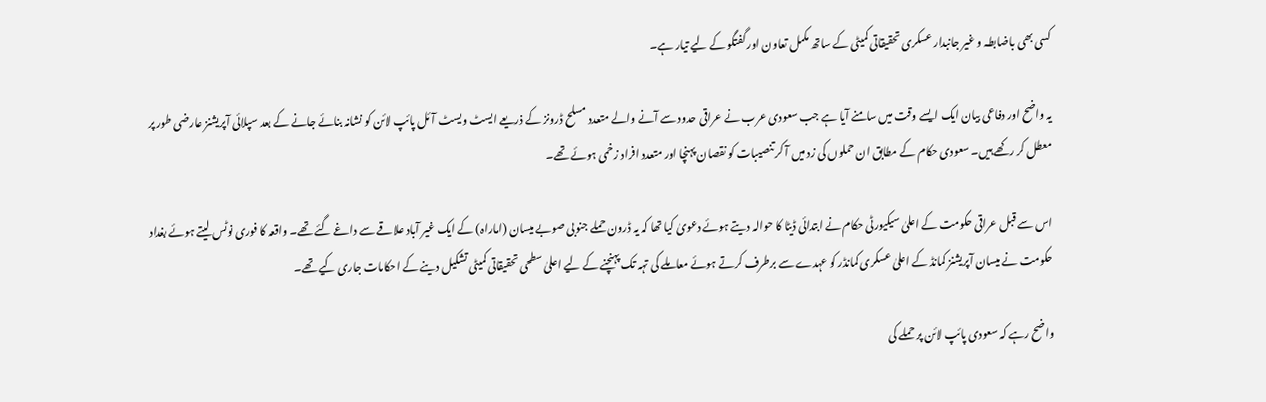کسی بھی باضابطہ و غیر جانبدار عسکری تحقیقاتی کمیٹی کے ساتھ مکمل تعاون اور گفتگو کے لیے تیار ہے۔

یہ واضح اور دفاعی بیان ایک ایسے وقت میں سامنے آیا ہے جب سعودی عرب نے عراقی حدود سے آنے والے متعدد مسلح ڈرونز کے ذریعے ایسٹ ویسٹ آئل پائپ لائن کو نشانہ بنائے جانے کے بعد سپلائی آپریشنز عارضی طور پر معطل کر رکھے ہیں۔ سعودی حکام کے مطابق ان حملوں کی زد میں آ کر تنصیبات کو نقصان پہنچا اور متعدد افراد زخمی ہوئے تھے۔

اس سے قبل عراقی حکومت کے اعلیٰ سیکیورٹی حکام نے ابتدائی ڈیٹا کا حوالہ دیتے ہوئے دعویٰ کیا تھا کہ یہ ڈرون حملے جنوبی صوبے میسان (اماراہ) کے ایک غیر آباد علاقے سے داغے گئے تھے۔ واقعہ کا فوری نوٹس لیتے ہوئے بغداد حکومت نے میسان آپریشنز کمانڈ کے اعلیٰ عسکری کمانڈر کو عہدے سے برطرف کرتے ہوئے معاملے کی تہہ تک پہنچنے کے لیے اعلیٰ سطحی تحقیقاتی کمیٹی تشکیل دینے کے احکامات جاری کیے تھے۔

واضح رہے کہ سعودی پائپ لائن پر حملے کی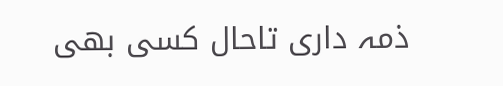ذمہ داری تاحال کسی بھی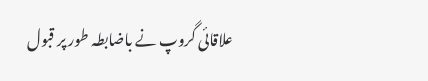علاقائی گروپ نے باضابطہ طور پر قبول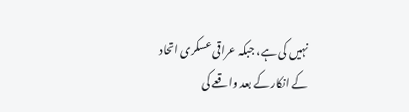نہیں کی ہے، جبکہ عراقی عسکری اتحاد کے انکار کے بعد واقعے کی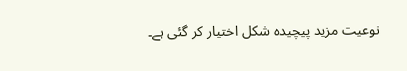نوعیت مزید پیچیدہ شکل اختیار کر گئی ہے۔